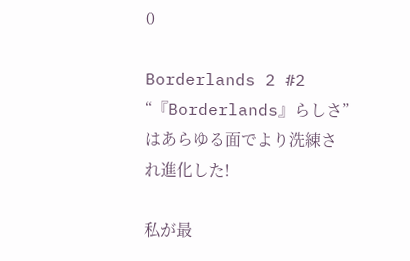0

Borderlands 2 #2 “『Borderlands』らしさ”はあらゆる面でより洗練され進化した!

私が最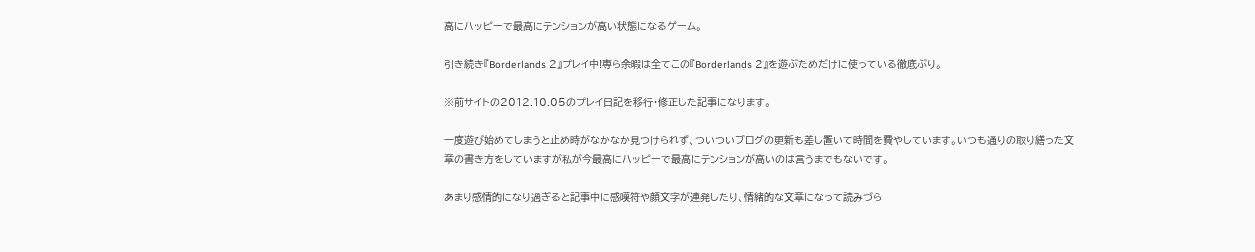高にハッピーで最高にテンションが高い状態になるゲーム。

引き続き『Borderlands 2』プレイ中!専ら余暇は全てこの『Borderlands 2』を遊ぶためだけに使っている徹底ぶり。

※前サイトの2012.10.05のプレイ日記を移行・修正した記事になります。

一度遊び始めてしまうと止め時がなかなか見つけられず、ついついブログの更新も差し置いて時間を費やしています。いつも通りの取り繕った文章の書き方をしていますが私が今最高にハッピーで最高にテンションが高いのは言うまでもないです。

あまり感情的になり過ぎると記事中に感嘆符や顔文字が連発したり、情緒的な文章になって読みづら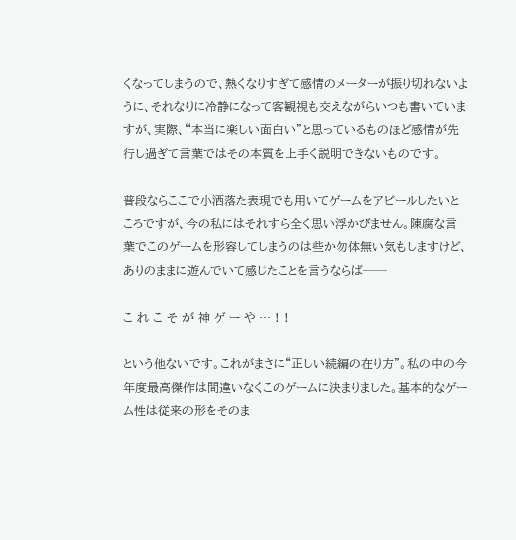くなってしまうので、熱くなりすぎて感情のメーターが振り切れないように、それなりに冷静になって客観視も交えながらいつも書いていますが、実際、“本当に楽しい面白い”と思っているものほど感情が先行し過ぎて言葉ではその本質を上手く説明できないものです。

普段ならここで小洒落た表現でも用いてゲームをアピールしたいところですが、今の私にはそれすら全く思い浮かびません。陳腐な言葉でこのゲームを形容してしまうのは些か勿体無い気もしますけど、ありのままに遊んでいて感じたことを言うならば──

こ れ こ そ が 神 ゲ ー や … ! !

という他ないです。これがまさに“正しい続編の在り方”。私の中の今年度最高傑作は間違いなくこのゲームに決まりました。基本的なゲーム性は従来の形をそのま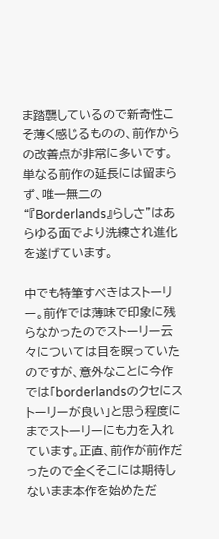ま踏襲しているので新奇性こそ薄く感じるものの、前作からの改善点が非常に多いです。単なる前作の延長には留まらず、唯一無二の“『Borderlands』らしさ”はあらゆる面でより洗練され進化を遂げています。

中でも特筆すべきはストーリー。前作では薄味で印象に残らなかったのでストーリー云々については目を瞑っていたのですが、意外なことに今作では「borderlandsのクセにストーリーが良い」と思う程度にまでストーリーにも力を入れています。正直、前作が前作だったので全くそこには期待しないまま本作を始めただ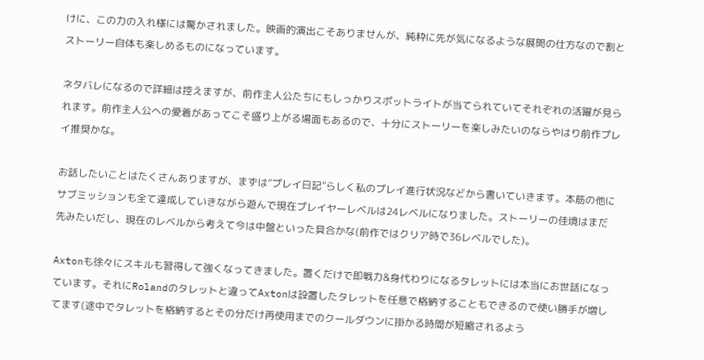けに、この力の入れ様には驚かされました。映画的演出こそありませんが、純粋に先が気になるような展開の仕方なので割とストーリー自体も楽しめるものになっています。

ネタバレになるので詳細は控えますが、前作主人公たちにもしっかりスポットライトが当てられていてそれぞれの活躍が見られます。前作主人公への愛着があってこそ盛り上がる場面もあるので、十分にストーリーを楽しみたいのならやはり前作プレイ推奨かな。

お話したいことはたくさんありますが、まずは“プレイ日記”らしく私のプレイ進行状況などから書いていきます。本筋の他にサブミッションも全て達成していきながら遊んで現在プレイヤーレベルは24レベルになりました。ストーリーの佳境はまだ先みたいだし、現在のレベルから考えて今は中盤といった具合かな(前作ではクリア時で36レベルでした)。

Axtonも徐々にスキルも習得して強くなってきました。置くだけで即戦力&身代わりになるタレットには本当にお世話になっています。それにRolandのタレットと違ってAxtonは設置したタレットを任意で格納することもできるので使い勝手が増してます(途中でタレットを格納するとその分だけ再使用までのクールダウンに掛かる時間が短縮されるよう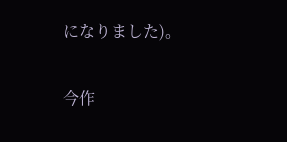になりました)。

今作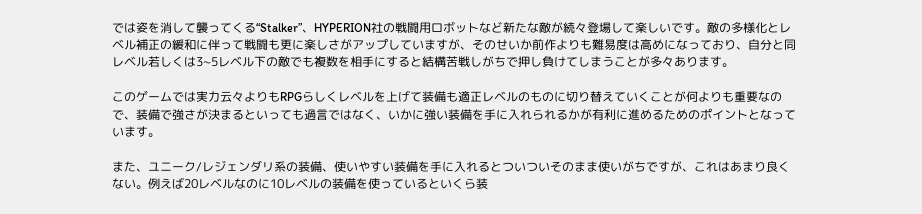では姿を消して襲ってくる“Stalker”、HYPERION社の戦闘用ロボットなど新たな敵が続々登場して楽しいです。敵の多様化とレベル補正の緩和に伴って戦闘も更に楽しさがアップしていますが、そのせいか前作よりも難易度は高めになっており、自分と同レベル若しくは3~5レベル下の敵でも複数を相手にすると結構苦戦しがちで押し負けてしまうことが多々あります。

このゲームでは実力云々よりもRPGらしくレベルを上げて装備も適正レベルのものに切り替えていくことが何よりも重要なので、装備で強さが決まるといっても過言ではなく、いかに強い装備を手に入れられるかが有利に進めるためのポイントとなっています。

また、ユニーク/レジェンダリ系の装備、使いやすい装備を手に入れるとついついそのまま使いがちですが、これはあまり良くない。例えば20レベルなのに10レベルの装備を使っているといくら装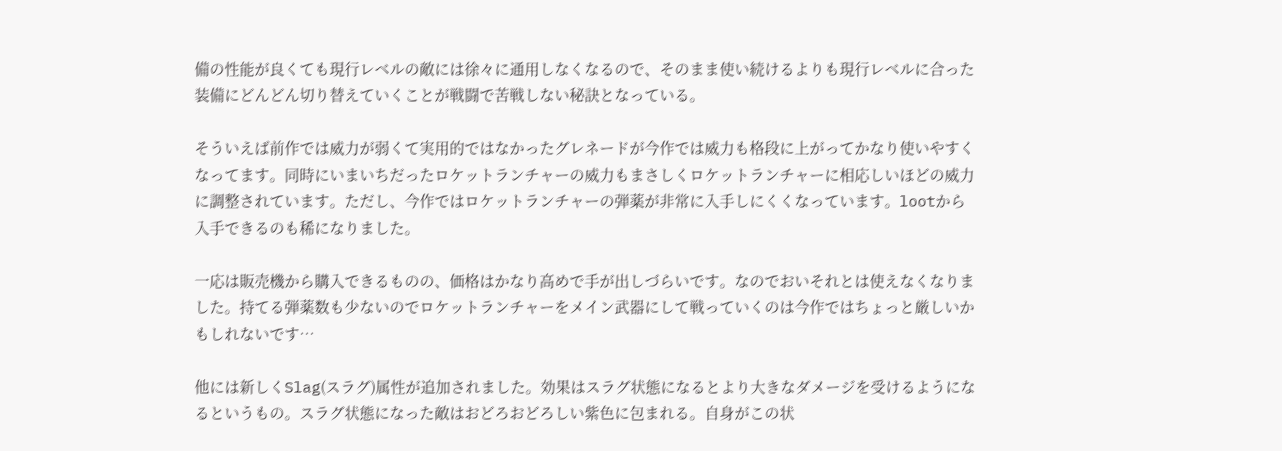備の性能が良くても現行レベルの敵には徐々に通用しなくなるので、そのまま使い続けるよりも現行レベルに合った装備にどんどん切り替えていくことが戦闘で苦戦しない秘訣となっている。

そういえば前作では威力が弱くて実用的ではなかったグレネードが今作では威力も格段に上がってかなり使いやすくなってます。同時にいまいちだったロケットランチャーの威力もまさしくロケットランチャーに相応しいほどの威力に調整されています。ただし、今作ではロケットランチャーの弾薬が非常に入手しにくくなっています。lootから入手できるのも稀になりました。

一応は販売機から購入できるものの、価格はかなり高めで手が出しづらいです。なのでおいそれとは使えなくなりました。持てる弾薬数も少ないのでロケットランチャーをメイン武器にして戦っていくのは今作ではちょっと厳しいかもしれないです…

他には新しくSlag(スラグ)属性が追加されました。効果はスラグ状態になるとより大きなダメージを受けるようになるというもの。スラグ状態になった敵はおどろおどろしい紫色に包まれる。自身がこの状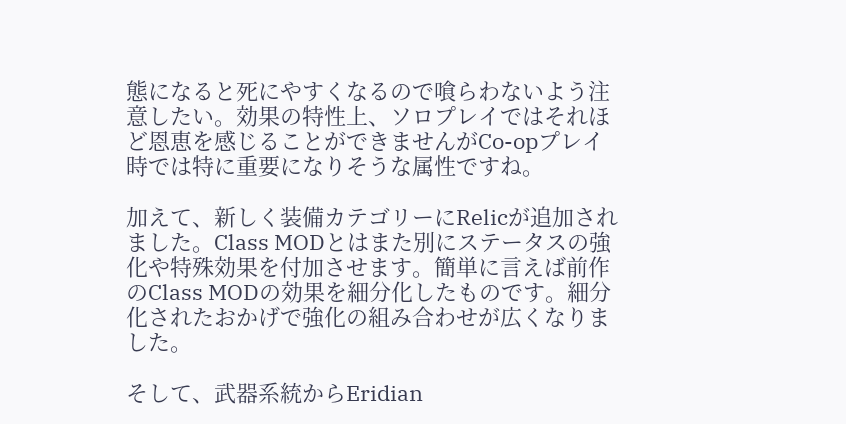態になると死にやすくなるので喰らわないよう注意したい。効果の特性上、ソロプレイではそれほど恩恵を感じることができませんがCo-opプレイ時では特に重要になりそうな属性ですね。

加えて、新しく装備カテゴリーにRelicが追加されました。Class MODとはまた別にステータスの強化や特殊効果を付加させます。簡単に言えば前作のClass MODの効果を細分化したものです。細分化されたおかげで強化の組み合わせが広くなりました。

そして、武器系統からEridian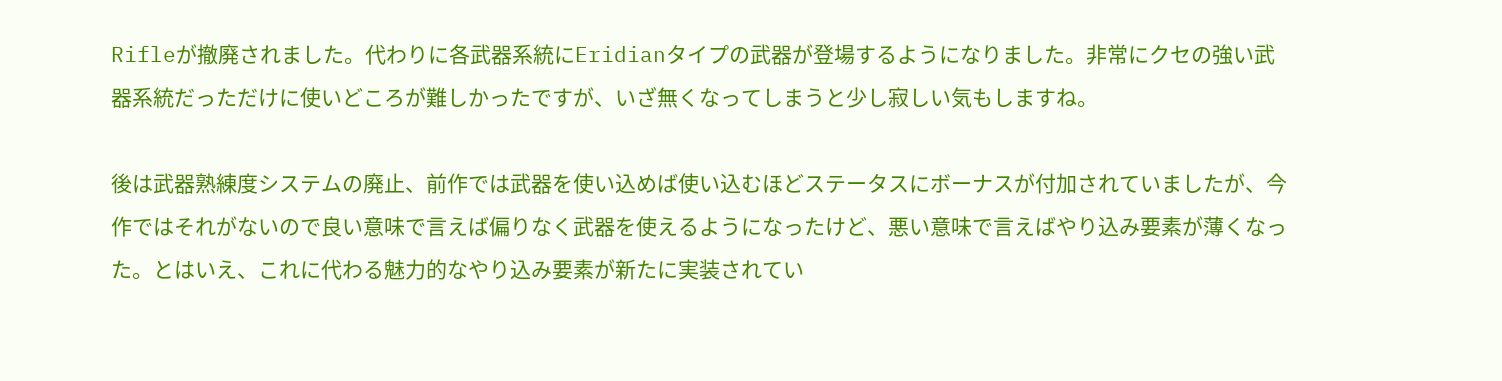Rifleが撤廃されました。代わりに各武器系統にEridianタイプの武器が登場するようになりました。非常にクセの強い武器系統だっただけに使いどころが難しかったですが、いざ無くなってしまうと少し寂しい気もしますね。

後は武器熟練度システムの廃止、前作では武器を使い込めば使い込むほどステータスにボーナスが付加されていましたが、今作ではそれがないので良い意味で言えば偏りなく武器を使えるようになったけど、悪い意味で言えばやり込み要素が薄くなった。とはいえ、これに代わる魅力的なやり込み要素が新たに実装されてい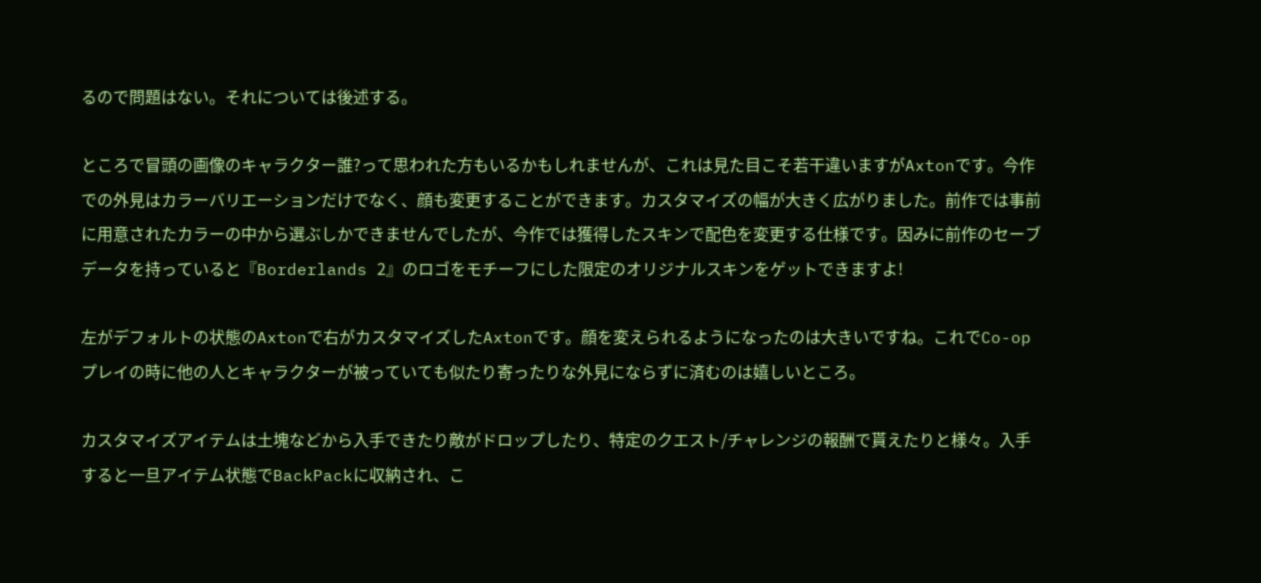るので問題はない。それについては後述する。

ところで冒頭の画像のキャラクター誰?って思われた方もいるかもしれませんが、これは見た目こそ若干違いますがAxtonです。今作での外見はカラーバリエーションだけでなく、顔も変更することができます。カスタマイズの幅が大きく広がりました。前作では事前に用意されたカラーの中から選ぶしかできませんでしたが、今作では獲得したスキンで配色を変更する仕様です。因みに前作のセーブデータを持っていると『Borderlands 2』のロゴをモチーフにした限定のオリジナルスキンをゲットできますよ!

左がデフォルトの状態のAxtonで右がカスタマイズしたAxtonです。顔を変えられるようになったのは大きいですね。これでCo-opプレイの時に他の人とキャラクターが被っていても似たり寄ったりな外見にならずに済むのは嬉しいところ。

カスタマイズアイテムは土塊などから入手できたり敵がドロップしたり、特定のクエスト/チャレンジの報酬で貰えたりと様々。入手すると一旦アイテム状態でBackPackに収納され、こ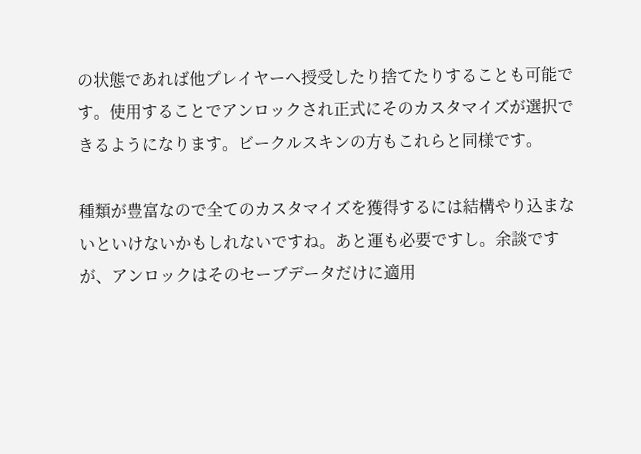の状態であれば他プレイヤーへ授受したり捨てたりすることも可能です。使用することでアンロックされ正式にそのカスタマイズが選択できるようになります。ビークルスキンの方もこれらと同様です。

種類が豊富なので全てのカスタマイズを獲得するには結構やり込まないといけないかもしれないですね。あと運も必要ですし。余談ですが、アンロックはそのセーブデータだけに適用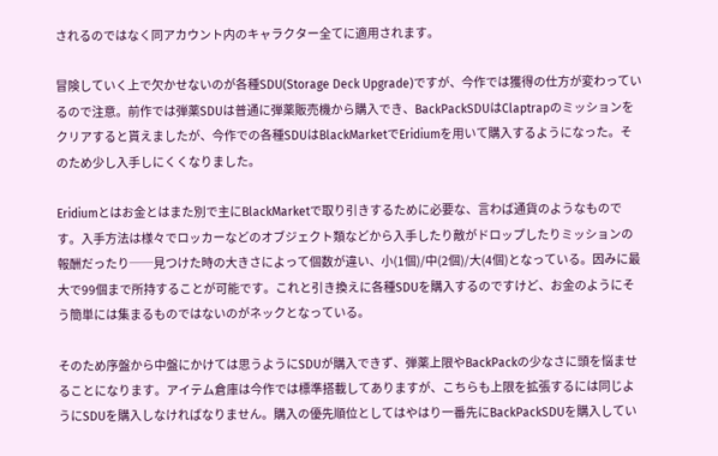されるのではなく同アカウント内のキャラクター全てに適用されます。

冒険していく上で欠かせないのが各種SDU(Storage Deck Upgrade)ですが、今作では獲得の仕方が変わっているので注意。前作では弾薬SDUは普通に弾薬販売機から購入でき、BackPackSDUはClaptrapのミッションをクリアすると貰えましたが、今作での各種SDUはBlackMarketでEridiumを用いて購入するようになった。そのため少し入手しにくくなりました。

Eridiumとはお金とはまた別で主にBlackMarketで取り引きするために必要な、言わば通貨のようなものです。入手方法は様々でロッカーなどのオブジェクト類などから入手したり敵がドロップしたりミッションの報酬だったり──見つけた時の大きさによって個数が違い、小(1個)/中(2個)/大(4個)となっている。因みに最大で99個まで所持することが可能です。これと引き換えに各種SDUを購入するのですけど、お金のようにそう簡単には集まるものではないのがネックとなっている。

そのため序盤から中盤にかけては思うようにSDUが購入できず、弾薬上限やBackPackの少なさに頭を悩ませることになります。アイテム倉庫は今作では標準搭載してありますが、こちらも上限を拡張するには同じようにSDUを購入しなければなりません。購入の優先順位としてはやはり一番先にBackPackSDUを購入してい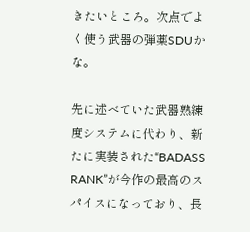きたいところ。次点でよく使う武器の弾薬SDUかな。

先に述べていた武器熟練度システムに代わり、新たに実装された“BADASS RANK”が今作の最高のスパイスになっており、長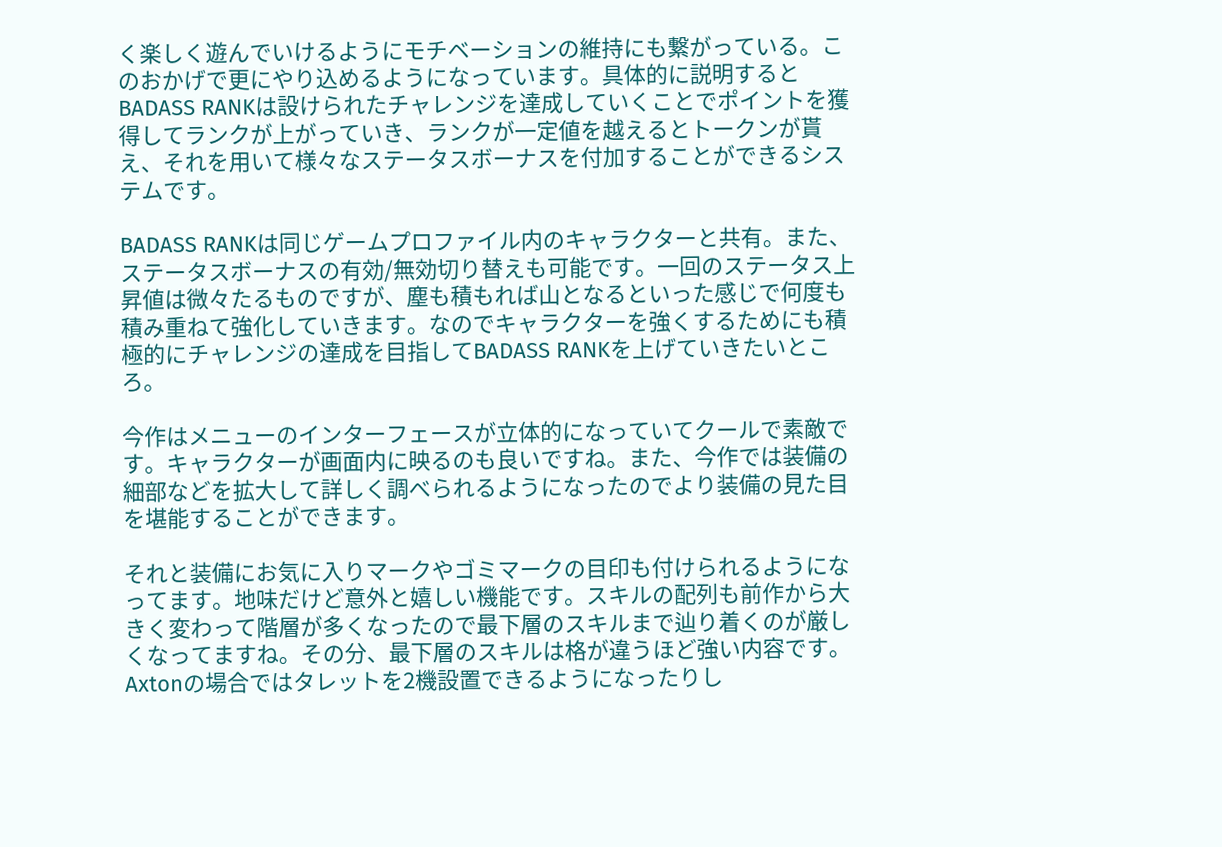く楽しく遊んでいけるようにモチベーションの維持にも繋がっている。このおかげで更にやり込めるようになっています。具体的に説明するとBADASS RANKは設けられたチャレンジを達成していくことでポイントを獲得してランクが上がっていき、ランクが一定値を越えるとトークンが貰え、それを用いて様々なステータスボーナスを付加することができるシステムです。

BADASS RANKは同じゲームプロファイル内のキャラクターと共有。また、ステータスボーナスの有効/無効切り替えも可能です。一回のステータス上昇値は微々たるものですが、塵も積もれば山となるといった感じで何度も積み重ねて強化していきます。なのでキャラクターを強くするためにも積極的にチャレンジの達成を目指してBADASS RANKを上げていきたいところ。

今作はメニューのインターフェースが立体的になっていてクールで素敵です。キャラクターが画面内に映るのも良いですね。また、今作では装備の細部などを拡大して詳しく調べられるようになったのでより装備の見た目を堪能することができます。

それと装備にお気に入りマークやゴミマークの目印も付けられるようになってます。地味だけど意外と嬉しい機能です。スキルの配列も前作から大きく変わって階層が多くなったので最下層のスキルまで辿り着くのが厳しくなってますね。その分、最下層のスキルは格が違うほど強い内容です。Axtonの場合ではタレットを2機設置できるようになったりし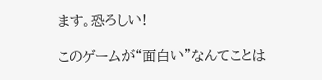ます。恐ろしい!

このゲームが“面白い”なんてことは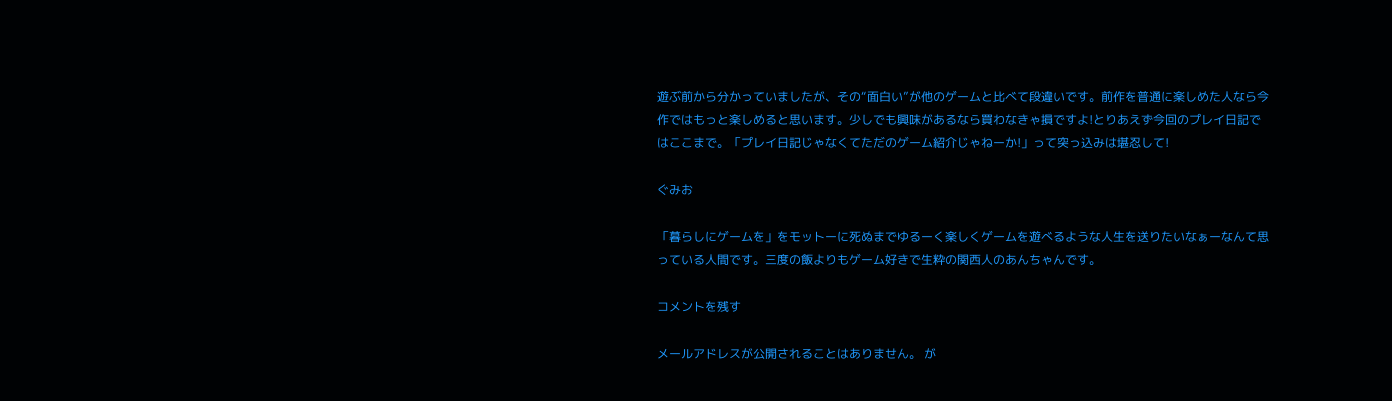遊ぶ前から分かっていましたが、その“面白い”が他のゲームと比べて段違いです。前作を普通に楽しめた人なら今作ではもっと楽しめると思います。少しでも興味があるなら買わなきゃ損ですよ!とりあえず今回のプレイ日記ではここまで。「プレイ日記じゃなくてただのゲーム紹介じゃねーか!」って突っ込みは堪忍して!

ぐみお

「暮らしにゲームを」をモットーに死ぬまでゆるーく楽しくゲームを遊べるような人生を送りたいなぁーなんて思っている人間です。三度の飯よりもゲーム好きで生粋の関西人のあんちゃんです。

コメントを残す

メールアドレスが公開されることはありません。 が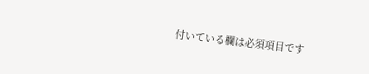付いている欄は必須項目です